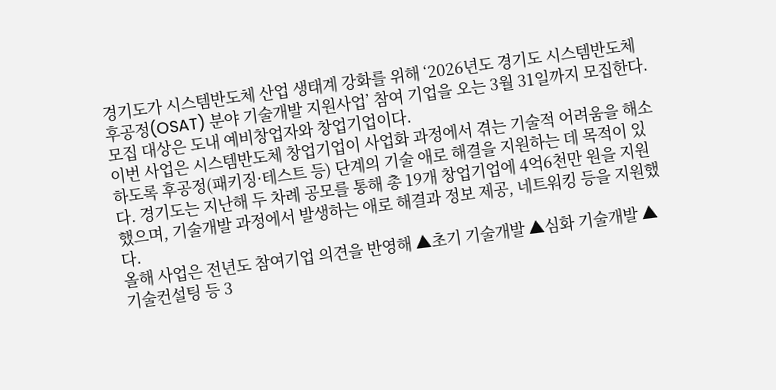경기도가 시스템반도체 산업 생태계 강화를 위해 ‘2026년도 경기도 시스템반도체 후공정(OSAT) 분야 기술개발 지원사업’ 참여 기업을 오는 3월 31일까지 모집한다. 모집 대상은 도내 예비창업자와 창업기업이다.
이번 사업은 시스템반도체 창업기업이 사업화 과정에서 겪는 기술적 어려움을 해소하도록 후공정(패키징·테스트 등) 단계의 기술 애로 해결을 지원하는 데 목적이 있다. 경기도는 지난해 두 차례 공모를 통해 총 19개 창업기업에 4억6천만 원을 지원했으며, 기술개발 과정에서 발생하는 애로 해결과 정보 제공, 네트워킹 등을 지원했다.
올해 사업은 전년도 참여기업 의견을 반영해 ▲초기 기술개발 ▲심화 기술개발 ▲기술컨설팅 등 3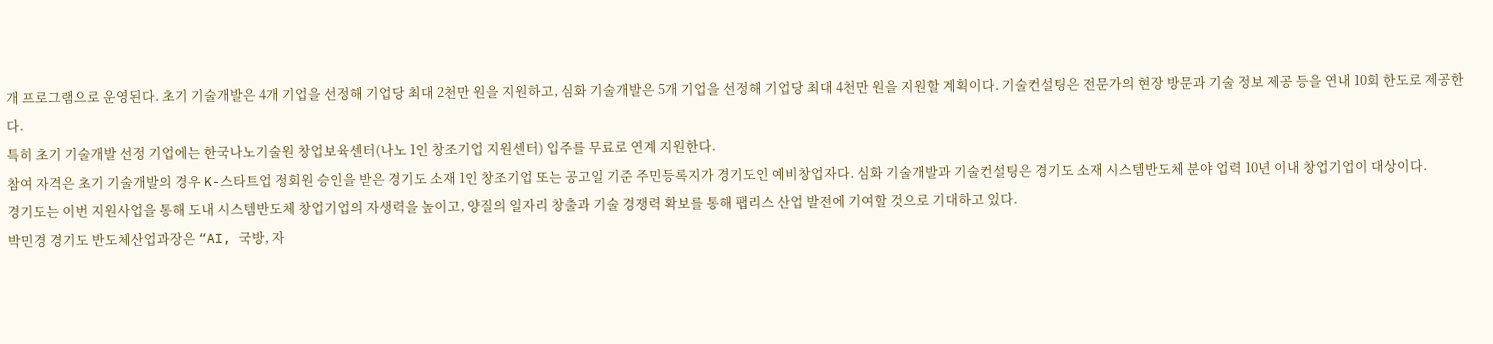개 프로그램으로 운영된다. 초기 기술개발은 4개 기업을 선정해 기업당 최대 2천만 원을 지원하고, 심화 기술개발은 5개 기업을 선정해 기업당 최대 4천만 원을 지원할 계획이다. 기술컨설팅은 전문가의 현장 방문과 기술 정보 제공 등을 연내 10회 한도로 제공한다.
특히 초기 기술개발 선정 기업에는 한국나노기술원 창업보육센터(나노 1인 창조기업 지원센터) 입주를 무료로 연계 지원한다.
참여 자격은 초기 기술개발의 경우 K-스타트업 정회원 승인을 받은 경기도 소재 1인 창조기업 또는 공고일 기준 주민등록지가 경기도인 예비창업자다. 심화 기술개발과 기술컨설팅은 경기도 소재 시스템반도체 분야 업력 10년 이내 창업기업이 대상이다.
경기도는 이번 지원사업을 통해 도내 시스템반도체 창업기업의 자생력을 높이고, 양질의 일자리 창출과 기술 경쟁력 확보를 통해 팹리스 산업 발전에 기여할 것으로 기대하고 있다.
박민경 경기도 반도체산업과장은 “AI, 국방, 자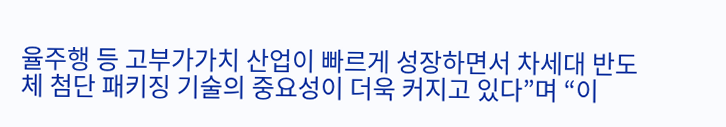율주행 등 고부가가치 산업이 빠르게 성장하면서 차세대 반도체 첨단 패키징 기술의 중요성이 더욱 커지고 있다”며 “이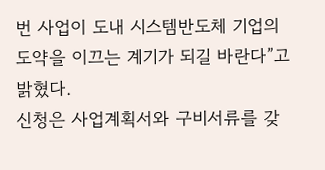번 사업이 도내 시스템반도체 기업의 도약을 이끄는 계기가 되길 바란다”고 밝혔다.
신청은 사업계획서와 구비서류를 갖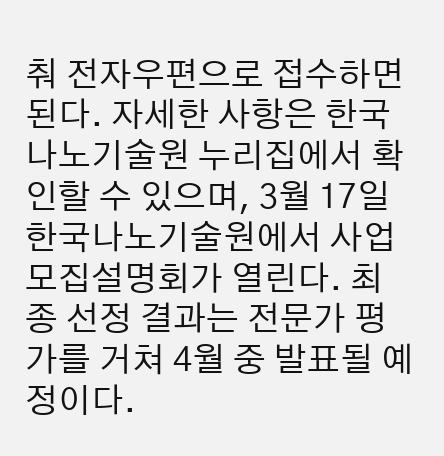춰 전자우편으로 접수하면 된다. 자세한 사항은 한국나노기술원 누리집에서 확인할 수 있으며, 3월 17일 한국나노기술원에서 사업 모집설명회가 열린다. 최종 선정 결과는 전문가 평가를 거쳐 4월 중 발표될 예정이다.